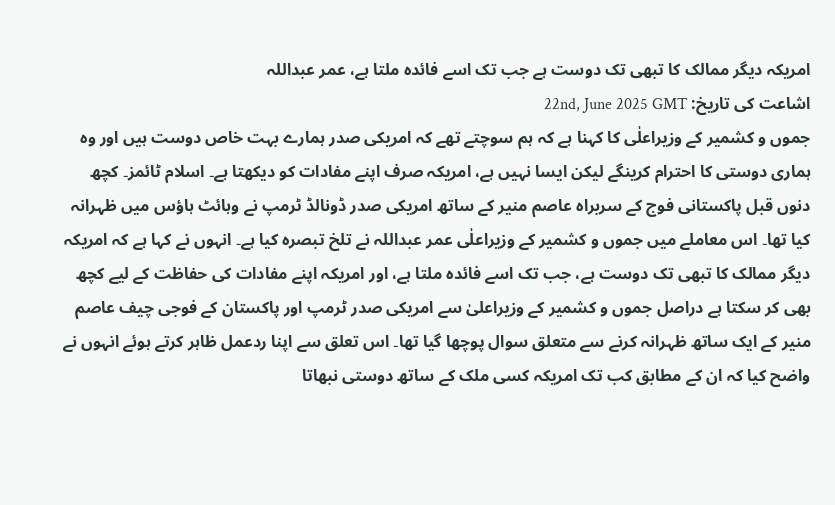امریکہ دیگر ممالک کا تبھی تک دوست ہے جب تک اسے فائدہ ملتا ہے، عمر عبداللہ
اشاعت کی تاریخ: 22nd, June 2025 GMT
جموں و کشمیر کے وزیراعلٰی کا کہنا ہے کہ ہم سوچتے تھے کہ امریکی صدر ہمارے بہت خاص دوست ہیں اور وہ ہماری دوستی کا احترام کرینگے لیکن ایسا نہیں ہے، امریکہ صرف اپنے مفادات کو دیکھتا ہے۔ اسلام ٹائمز۔ کچھ دنوں قبل پاکستانی فوج کے سربراہ عاصم منیر کے ساتھ امریکی صدر ڈونالڈ ٹرمپ نے وہائٹ ہاؤس میں ظہرانہ کیا تھا۔ اس معاملے میں جموں و کشمیر کے وزیراعلٰی عمر عبداللہ نے تلخ تبصرہ کیا ہے۔ انہوں نے کہا ہے کہ امریکہ دیگر ممالک کا تبھی تک دوست ہے، جب تک اسے فائدہ ملتا ہے، اور امریکہ اپنے مفادات کی حفاظت کے لیے کچھ بھی کر سکتا ہے دراصل جموں و کشمیر کے وزیراعلیٰ سے امریکی صدر ٹرمپ اور پاکستان کے فوجی چیف عاصم منیر کے ایک ساتھ ظہرانہ کرنے سے متعلق سوال پوچھا گیا تھا۔ اس تعلق سے اپنا ردعمل ظاہر کرتے ہوئے انہوں نے واضح کیا کہ ان کے مطابق کب تک امریکہ کسی ملک کے ساتھ دوستی نبھاتا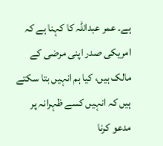ہے۔ عمر عبداللہ کا کہنا ہے کہ امریکی صدر اپنی مرضی کے مالک ہیں، کیا ہم انہیں بتا سکتے ہیں کہ انہیں کسے ظہرانہ پر مدعو کرنا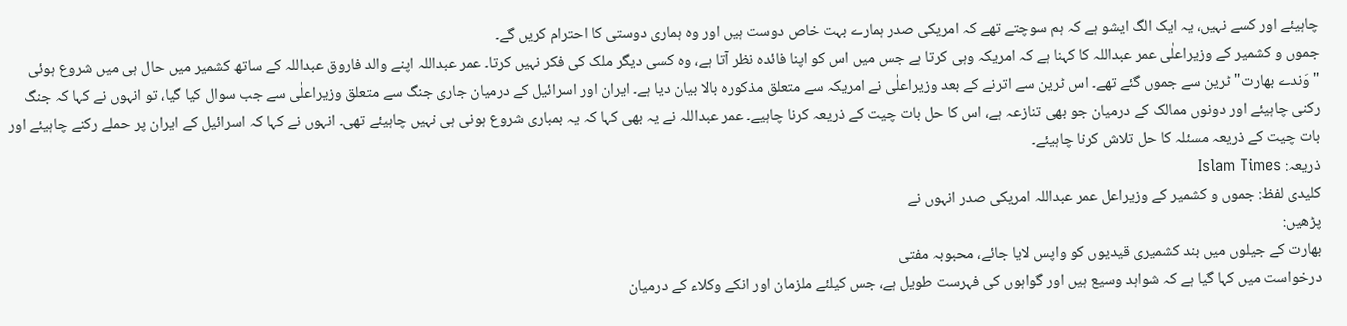چاہیئے اور کسے نہیں، یہ ایک الگ ایشو ہے کہ ہم سوچتے تھے کہ امریکی صدر ہمارے بہت خاص دوست ہیں اور وہ ہماری دوستی کا احترام کریں گے۔
جموں و کشمیر کے وزیراعلٰی عمر عبداللہ کا کہنا ہے کہ امریکہ وہی کرتا ہے جس میں اس کو اپنا فائدہ نظر آتا ہے، وہ کسی دیگر ملک کی فکر نہیں کرتا۔ عمر عبداللہ اپنے والد فاروق عبداللہ کے ساتھ کشمیر میں حال ہی میں شروع ہوئی "وَندے بھارت" ٹرین سے جموں گئے تھے۔ اس ٹرین سے اترنے کے بعد وزیراعلٰی نے امریکہ سے متعلق مذکورہ بالا بیان دیا ہے۔ ایران اور اسرائیل کے درمیان جاری جنگ سے متعلق وزیراعلٰی سے جب سوال کیا گیا، تو انہوں نے کہا کہ جنگ رکنی چاہیئے اور دونوں ممالک کے درمیان جو بھی تنازعہ ہے، اس کا حل بات چیت کے ذریعہ کرنا چاہیے۔ عمر عبداللہ نے یہ بھی کہا کہ یہ بمباری شروع ہونی ہی نہیں چاہیئے تھی۔ انہوں نے کہا کہ اسرائیل کے ایران پر حملے رکنے چاہیئے اور بات چیت کے ذریعہ مسئلہ کا حل تلاش کرنا چاہیئے۔
ذریعہ: Islam Times
کلیدی لفظ: جموں و کشمیر کے وزیراعل عمر عبداللہ امریکی صدر انہوں نے
پڑھیں:
بھارت کے جیلوں میں بند کشمیری قیدیوں کو واپس لایا جائے، محبوبہ مفتی
درخواست میں کہا گیا ہے کہ شواہد وسیع ہیں اور گواہوں کی فہرست طویل ہے، جس کیلئے ملزمان اور انکے وکلاء کے درمیان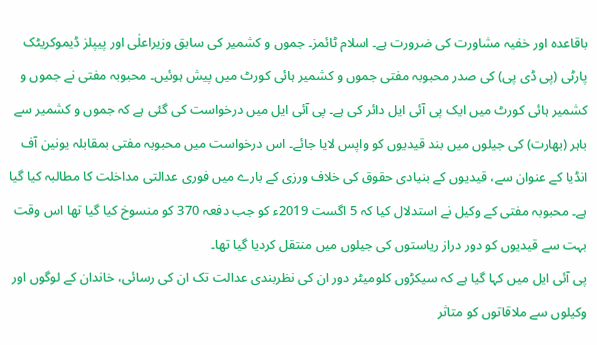باقاعدہ اور خفیہ مشاورت کی ضرورت ہے۔ اسلام ٹائمز۔ جموں و کشمیر کی سابق وزیراعلٰی اور پیپلز ڈیموکریٹک پارٹی (پی ڈی پی) کی صدر محبوبہ مفتی جموں و کشمیر ہائی کورٹ میں پیش ہوئیں۔ محبوبہ مفتی نے جموں و کشمیر ہائی کورٹ میں ایک پی آئی ایل دائر کی ہے۔ پی آئی ایل میں درخواست کی گئی ہے کہ جموں و کشمیر سے باہر (بھارت) کی جیلوں میں بند قیدیوں کو واپس لایا جائے۔ اس درخواست میں محبوبہ مفتی بمقابلہ یونین آف انڈیا کے عنوان سے، قیدیوں کے بنیادی حقوق کی خلاف ورزی کے بارے میں فوری عدالتی مداخلت کا مطالبہ کیا گیا ہے۔ محبوبہ مفتی کے وکیل نے استدلال کیا کہ 5 اگست 2019ء کو جب دفعہ 370 کو منسوخ کیا گیا تھا اس وقت بہت سے قیدیوں کو دور دراز ریاستوں کی جیلوں میں منتقل کردیا گیا تھا۔
پی آئی ایل میں کہا گیا ہے کہ سیکڑوں کلومیٹر دور ان کی نظربندی عدالت تک ان کی رسائی، خاندان کے لوگوں اور وکیلوں سے ملاقاتوں کو متاثر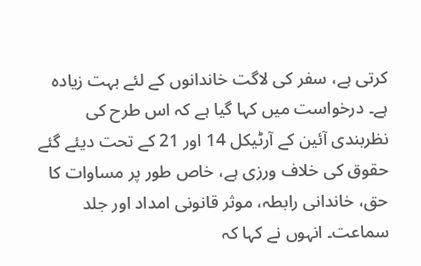کرتی ہے، سفر کی لاگت خاندانوں کے لئے بہت زیادہ ہے۔ درخواست میں کہا گیا ہے کہ اس طرح کی نظربندی آئین کے آرٹیکل 14 اور 21 کے تحت دیئے گئے حقوق کی خلاف ورزی ہے، خاص طور پر مساوات کا حق، خاندانی رابطہ، موثر قانونی امداد اور جلد سماعت۔ انہوں نے کہا کہ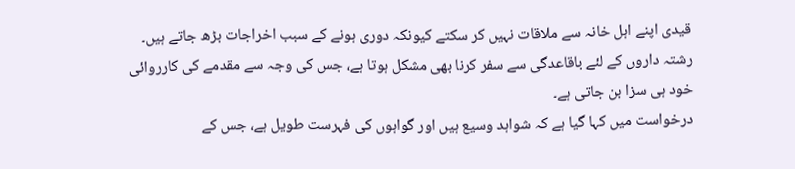قیدی اپنے اہل خانہ سے ملاقات نہیں کر سکتے کیونکہ دوری ہونے کے سبب اخراجات بڑھ جاتے ہیں۔ رشتہ داروں کے لئے باقاعدگی سے سفر کرنا بھی مشکل ہوتا ہے، جس کی وجہ سے مقدمے کی کارروائی خود ہی سزا بن جاتی ہے۔
درخواست میں کہا گیا ہے کہ شواہد وسیع ہیں اور گواہوں کی فہرست طویل ہے، جس کے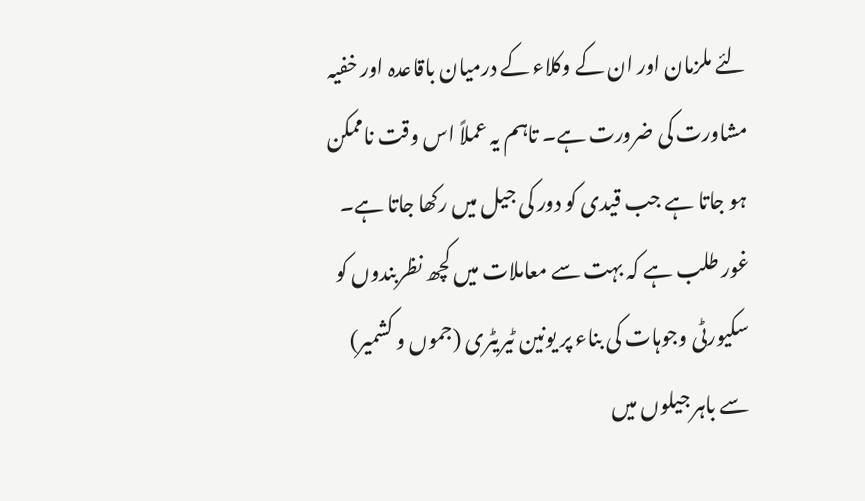لئے ملزمان اور ان کے وکلاء کے درمیان باقاعدہ اور خفیہ مشاورت کی ضرورت ہے۔ تاہم یہ عملاً اس وقت ناممکن ہو جاتا ہے جب قیدی کو دور کی جیل میں رکھا جاتا ہے۔ غور طلب ہے کہ بہت سے معاملات میں کچھ نظربندوں کو سکیورٹی وجوہات کی بناء پر یونین ٹیریٹری (جموں و کشمیر) سے باہر جیلوں میں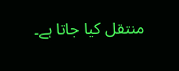منتقل کیا جاتا ہے۔